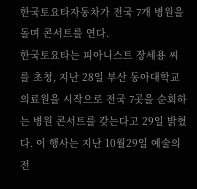한국토요타자동차가 전국 7개 병원을 돌며 콘서트를 연다.
한국토요타는 피아니스트 장세용 씨를 초청, 지난 28일 부산 동아대학교 의료원을 시작으로 전국 7곳을 순회하는 병원 콘서트를 갖는다고 29일 밝혔다. 이 행사는 지난 10월29일 예술의 전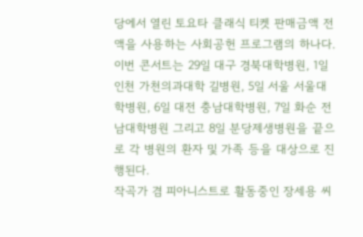당에서 열린 토요타 클래식 티켓 판매금액 전액을 사용하는 사회공헌 프로그램의 하나다. 이번 콘서트는 29일 대구 경북대학병원, 1일 인천 가천의과대학 길병원, 5일 서울 서울대학병원, 6일 대전 충남대학병원, 7일 화순 전남대학병원 그리고 8일 분당제생병원을 끝으로 각 병원의 환자 및 가족 등을 대상으로 진행된다.
작곡가 겸 피아니스트로 활동중인 장세용 씨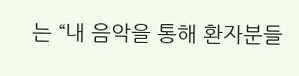는 “내 음악을 통해 환자분들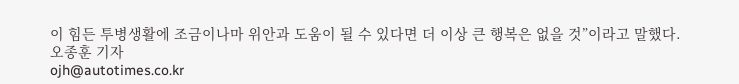이 힘든 투병생활에 조금이나마 위안과 도움이 될 수 있다면 더 이상 큰 행복은 없을 것”이라고 말했다.
오종훈 기자
ojh@autotimes.co.kr